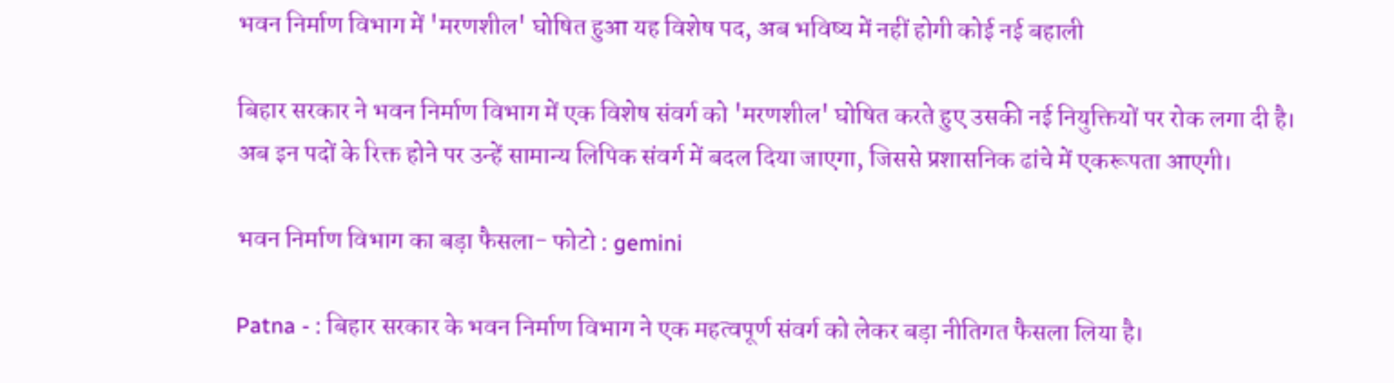भवन निर्माण विभाग में 'मरणशील' घोषित हुआ यह विशेष पद, अब भविष्य में नहीं होगी कोई नई बहाली

बिहार सरकार ने भवन निर्माण विभाग में एक विशेष संवर्ग को 'मरणशील' घोषित करते हुए उसकी नई नियुक्तियों पर रोक लगा दी है। अब इन पदों के रिक्त होने पर उन्हें सामान्य लिपिक संवर्ग में बदल दिया जाएगा, जिससे प्रशासनिक ढांचे में एकरूपता आएगी।

भवन निर्माण विभाग का बड़ा फैसला- फोटो : gemini

Patna - : बिहार सरकार के भवन निर्माण विभाग ने एक महत्वपूर्ण संवर्ग को लेकर बड़ा नीतिगत फैसला लिया है।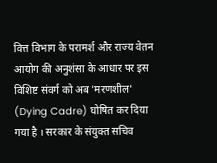वित्त विभाग के परामर्श और राज्य वेतन आयोग की अनुशंसा के आधार पर इस विशिष्ट संवर्ग को अब 'मरणशील' (Dying Cadre) घोषित कर दिया गया है । सरकार के संयुक्त सचिव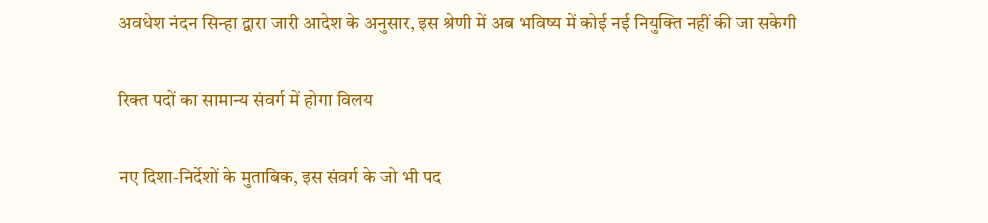अवधेश नंदन सिन्हा द्वारा जारी आदेश के अनुसार, इस श्रेणी में अब भविष्य में कोई नई नियुक्ति नहीं की जा सकेगी

रिक्त पदों का सामान्य संवर्ग में होगा विलय

नए दिशा-निर्देशों के मुताबिक, इस संवर्ग के जो भी पद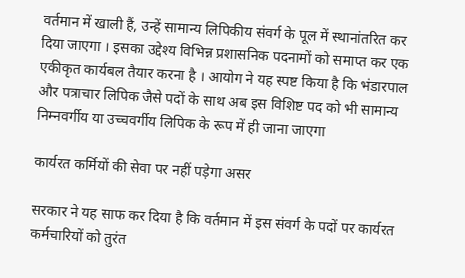वर्तमान में खाली हैं, उन्हें सामान्य लिपिकीय संवर्ग के पूल में स्थानांतरित कर दिया जाएगा । इसका उद्देश्य विभिन्न प्रशासनिक पदनामों को समाप्त कर एक एकीकृत कार्यबल तैयार करना है । आयोग ने यह स्पष्ट किया है कि भंडारपाल और पत्राचार लिपिक जैसे पदों के साथ अब इस विशिष्ट पद को भी सामान्य निम्नवर्गीय या उच्चवर्गीय लिपिक के रूप में ही जाना जाएगा

कार्यरत कर्मियों की सेवा पर नहीं पड़ेगा असर

सरकार ने यह साफ कर दिया है कि वर्तमान में इस संवर्ग के पदों पर कार्यरत कर्मचारियों को तुरंत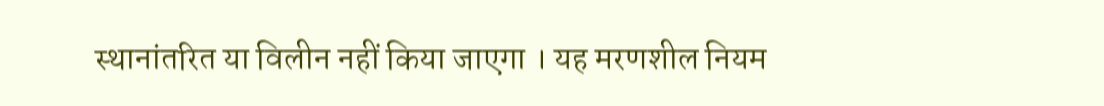स्थानांतरित या विलीन नहीं किया जाएगा । यह मरणशील नियम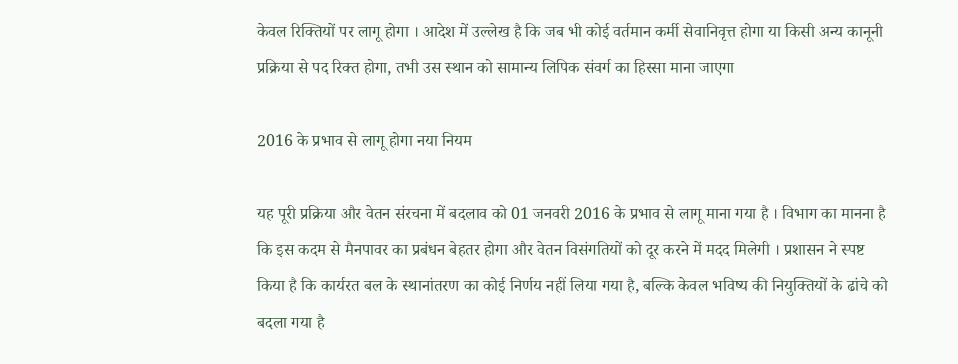केवल रिक्तियों पर लागू होगा । आदेश में उल्लेख है कि जब भी कोई वर्तमान कर्मी सेवानिवृत्त होगा या किसी अन्य कानूनी प्रक्रिया से पद रिक्त होगा, तभी उस स्थान को सामान्य लिपिक संवर्ग का हिस्सा माना जाएगा

2016 के प्रभाव से लागू होगा नया नियम

यह पूरी प्रक्रिया और वेतन संरचना में बदलाव को 01 जनवरी 2016 के प्रभाव से लागू माना गया है । विभाग का मानना है कि इस कदम से मैनपावर का प्रबंधन बेहतर होगा और वेतन विसंगतियों को दूर करने में मदद मिलेगी । प्रशासन ने स्पष्ट किया है कि कार्यरत बल के स्थानांतरण का कोई निर्णय नहीं लिया गया है, बल्कि केवल भविष्य की नियुक्तियों के ढांचे को बदला गया है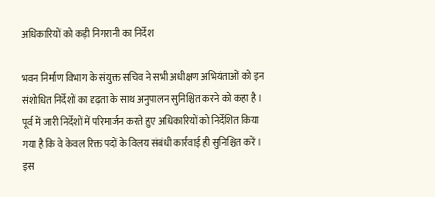अधिकारियों को कड़ी निगरानी का निर्देश

भवन निर्माण विभाग के संयुक्त सचिव ने सभी अधीक्षण अभियंताओं को इन संशोधित निर्देशों का दृढ़ता के साथ अनुपालन सुनिश्चित करने को कहा है । पूर्व में जारी निर्देशों में परिमार्जन करते हुए अधिकारियों को निर्देशित किया गया है कि वे केवल रिक्त पदों के विलय संबंधी कार्रवाई ही सुनिश्चित करें । इस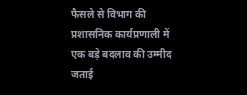फैसले से विभाग की प्रशासनिक कार्यप्रणाली में एक बड़े बदलाव की उम्मीद जताई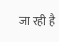जा रही है